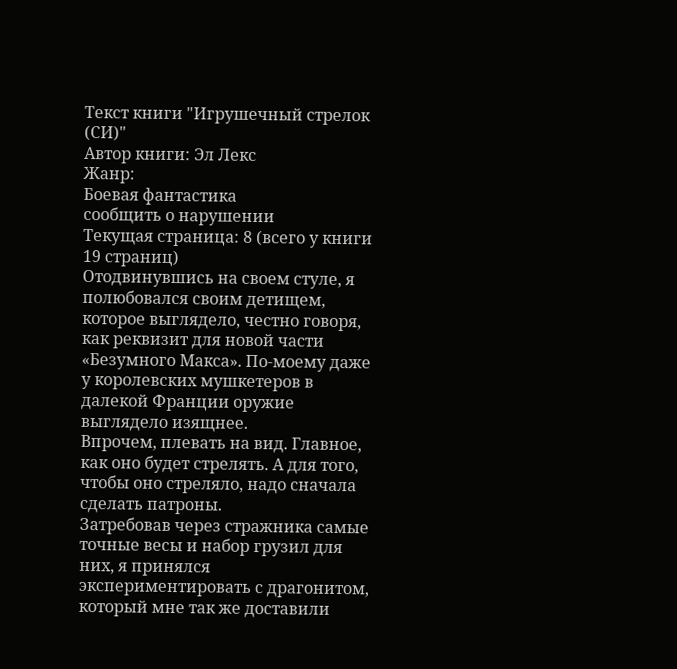Текст книги "Игрушечный стрелок (СИ)"
Автор книги: Эл Лекс
Жанр:
Боевая фантастика
сообщить о нарушении
Текущая страница: 8 (всего у книги 19 страниц)
Отодвинувшись на своем стуле, я полюбовался своим детищем, которое выглядело, честно говоря, как реквизит для новой части «Безумного Макса». По-моему даже у королевских мушкетеров в далекой Франции оружие выглядело изящнее.
Впрочем, плевать на вид. Главное, как оно будет стрелять. А для того, чтобы оно стреляло, надо сначала сделать патроны.
Затребовав через стражника самые точные весы и набор грузил для них, я принялся экспериментировать с драгонитом, который мне так же доставили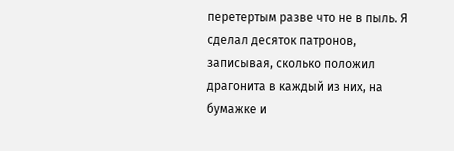перетертым разве что не в пыль. Я сделал десяток патронов, записывая, сколько положил драгонита в каждый из них, на бумажке и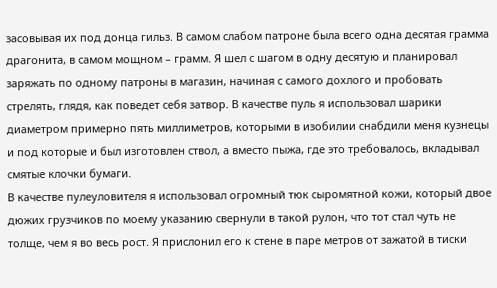засовывая их под донца гильз. В самом слабом патроне была всего одна десятая грамма драгонита, в самом мощном – грамм. Я шел с шагом в одну десятую и планировал заряжать по одному патроны в магазин, начиная с самого дохлого и пробовать стрелять, глядя, как поведет себя затвор. В качестве пуль я использовал шарики диаметром примерно пять миллиметров, которыми в изобилии снабдили меня кузнецы и под которые и был изготовлен ствол, а вместо пыжа, где это требовалось, вкладывал смятые клочки бумаги.
В качестве пулеуловителя я использовал огромный тюк сыромятной кожи, который двое дюжих грузчиков по моему указанию свернули в такой рулон, что тот стал чуть не толще, чем я во весь рост. Я прислонил его к стене в паре метров от зажатой в тиски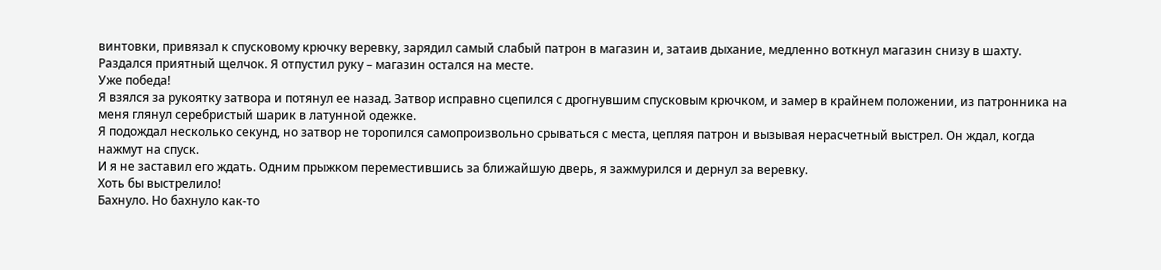винтовки, привязал к спусковому крючку веревку, зарядил самый слабый патрон в магазин и, затаив дыхание, медленно воткнул магазин снизу в шахту.
Раздался приятный щелчок. Я отпустил руку – магазин остался на месте.
Уже победа!
Я взялся за рукоятку затвора и потянул ее назад. Затвор исправно сцепился с дрогнувшим спусковым крючком, и замер в крайнем положении, из патронника на меня глянул серебристый шарик в латунной одежке.
Я подождал несколько секунд, но затвор не торопился самопроизвольно срываться с места, цепляя патрон и вызывая нерасчетный выстрел. Он ждал, когда нажмут на спуск.
И я не заставил его ждать. Одним прыжком переместившись за ближайшую дверь, я зажмурился и дернул за веревку.
Хоть бы выстрелило!
Бахнуло. Но бахнуло как-то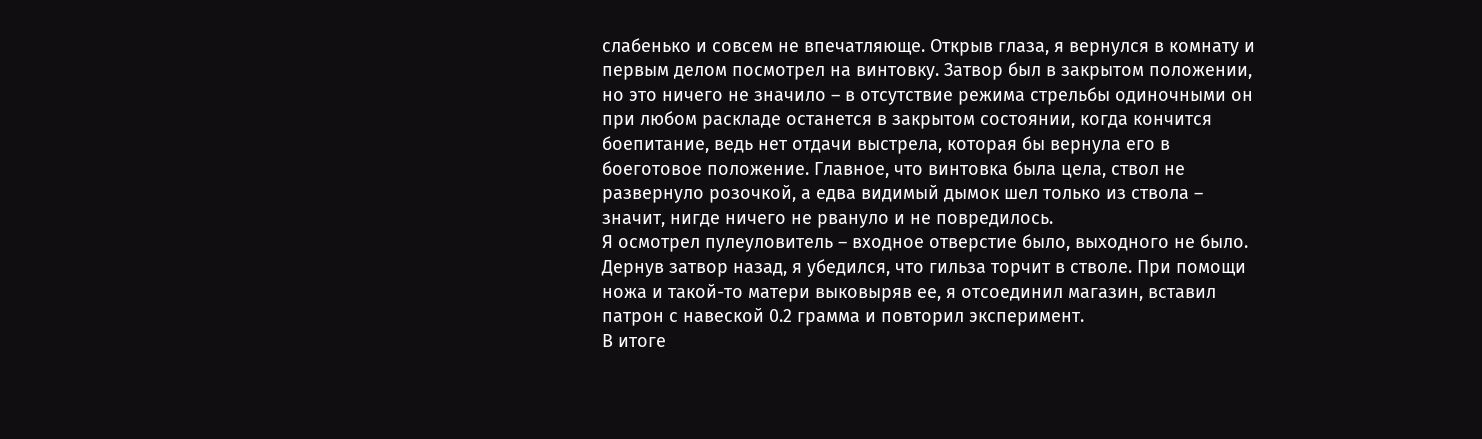слабенько и совсем не впечатляюще. Открыв глаза, я вернулся в комнату и первым делом посмотрел на винтовку. Затвор был в закрытом положении, но это ничего не значило – в отсутствие режима стрельбы одиночными он при любом раскладе останется в закрытом состоянии, когда кончится боепитание, ведь нет отдачи выстрела, которая бы вернула его в боеготовое положение. Главное, что винтовка была цела, ствол не развернуло розочкой, а едва видимый дымок шел только из ствола – значит, нигде ничего не рвануло и не повредилось.
Я осмотрел пулеуловитель – входное отверстие было, выходного не было.
Дернув затвор назад, я убедился, что гильза торчит в стволе. При помощи ножа и такой-то матери выковыряв ее, я отсоединил магазин, вставил патрон с навеской 0.2 грамма и повторил эксперимент.
В итоге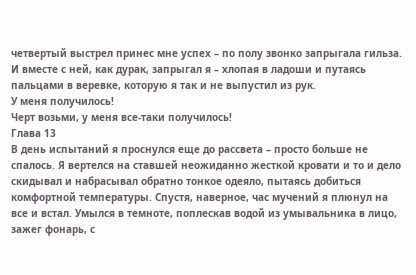четвертый выстрел принес мне успех – по полу звонко запрыгала гильза.
И вместе с ней, как дурак, запрыгал я – хлопая в ладоши и путаясь пальцами в веревке, которую я так и не выпустил из рук.
У меня получилось!
Черт возьми, у меня все-таки получилось!
Глава 13
В день испытаний я проснулся еще до рассвета – просто больше не спалось. Я вертелся на ставшей неожиданно жесткой кровати и то и дело скидывал и набрасывал обратно тонкое одеяло, пытаясь добиться комфортной температуры. Спустя, наверное, час мучений я плюнул на все и встал. Умылся в темноте, поплескав водой из умывальника в лицо, зажег фонарь, с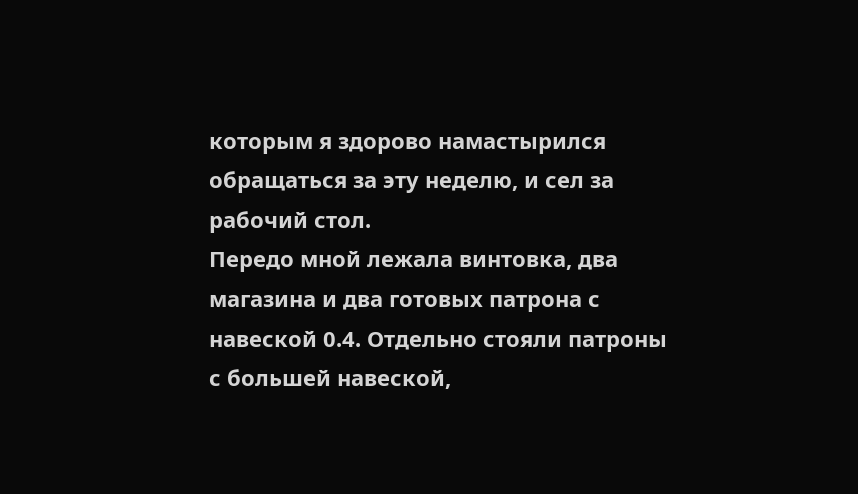которым я здорово намастырился обращаться за эту неделю, и сел за рабочий стол.
Передо мной лежала винтовка, два магазина и два готовых патрона с навеской 0.4. Отдельно стояли патроны с большей навеской,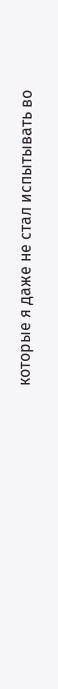которые я даже не стал испытывать во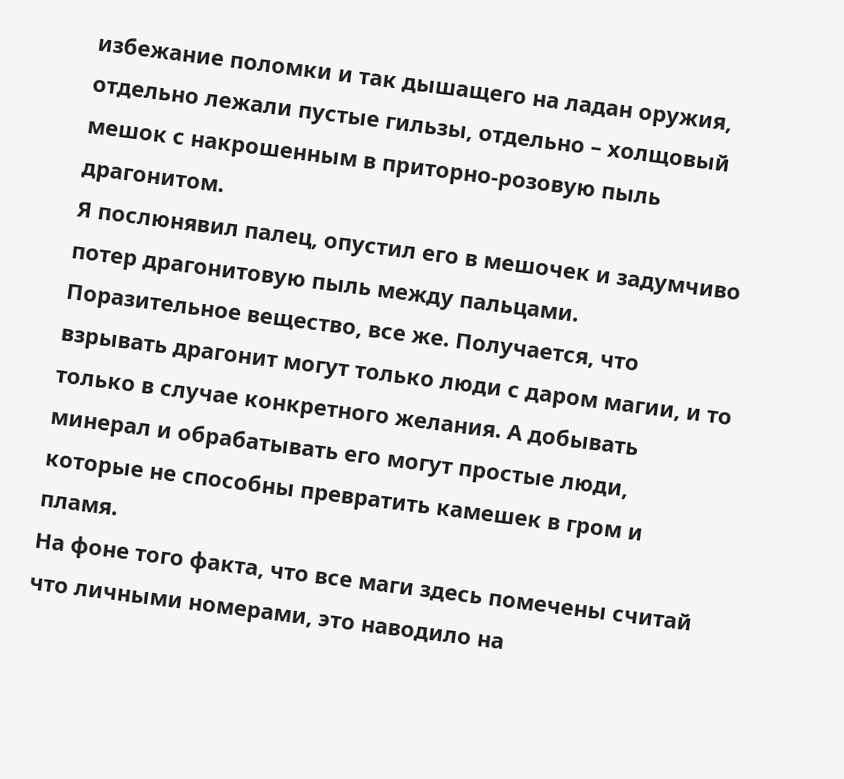избежание поломки и так дышащего на ладан оружия, отдельно лежали пустые гильзы, отдельно – холщовый мешок с накрошенным в приторно-розовую пыль драгонитом.
Я послюнявил палец, опустил его в мешочек и задумчиво потер драгонитовую пыль между пальцами. Поразительное вещество, все же. Получается, что взрывать драгонит могут только люди с даром магии, и то только в случае конкретного желания. А добывать минерал и обрабатывать его могут простые люди, которые не способны превратить камешек в гром и пламя.
На фоне того факта, что все маги здесь помечены считай что личными номерами, это наводило на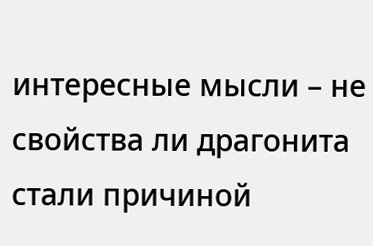интересные мысли – не свойства ли драгонита стали причиной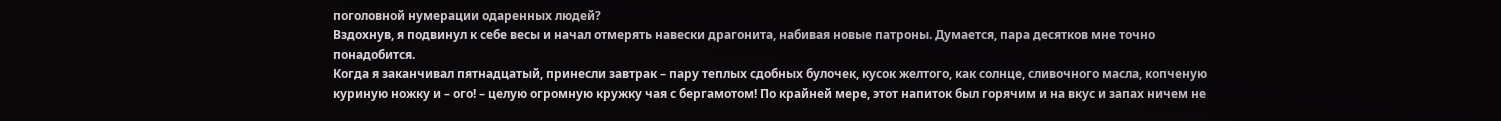поголовной нумерации одаренных людей?
Вздохнув, я подвинул к себе весы и начал отмерять навески драгонита, набивая новые патроны. Думается, пара десятков мне точно понадобится.
Когда я заканчивал пятнадцатый, принесли завтрак – пару теплых сдобных булочек, кусок желтого, как солнце, сливочного масла, копченую куриную ножку и – ого! – целую огромную кружку чая с бергамотом! По крайней мере, этот напиток был горячим и на вкус и запах ничем не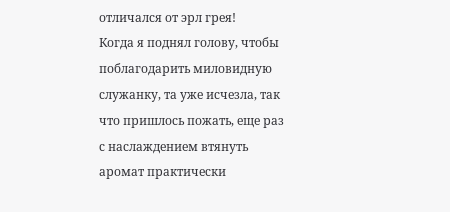отличался от эрл грея!
Когда я поднял голову, чтобы поблагодарить миловидную служанку, та уже исчезла, так что пришлось пожать, еще раз с наслаждением втянуть аромат практически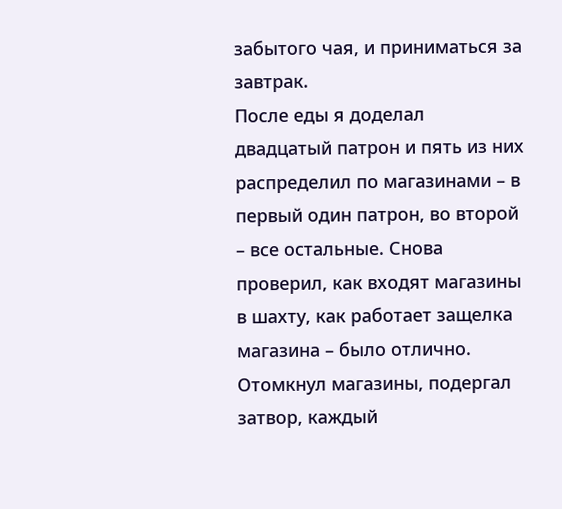забытого чая, и приниматься за завтрак.
После еды я доделал двадцатый патрон и пять из них распределил по магазинами – в первый один патрон, во второй – все остальные. Снова проверил, как входят магазины в шахту, как работает защелка магазина – было отлично. Отомкнул магазины, подергал затвор, каждый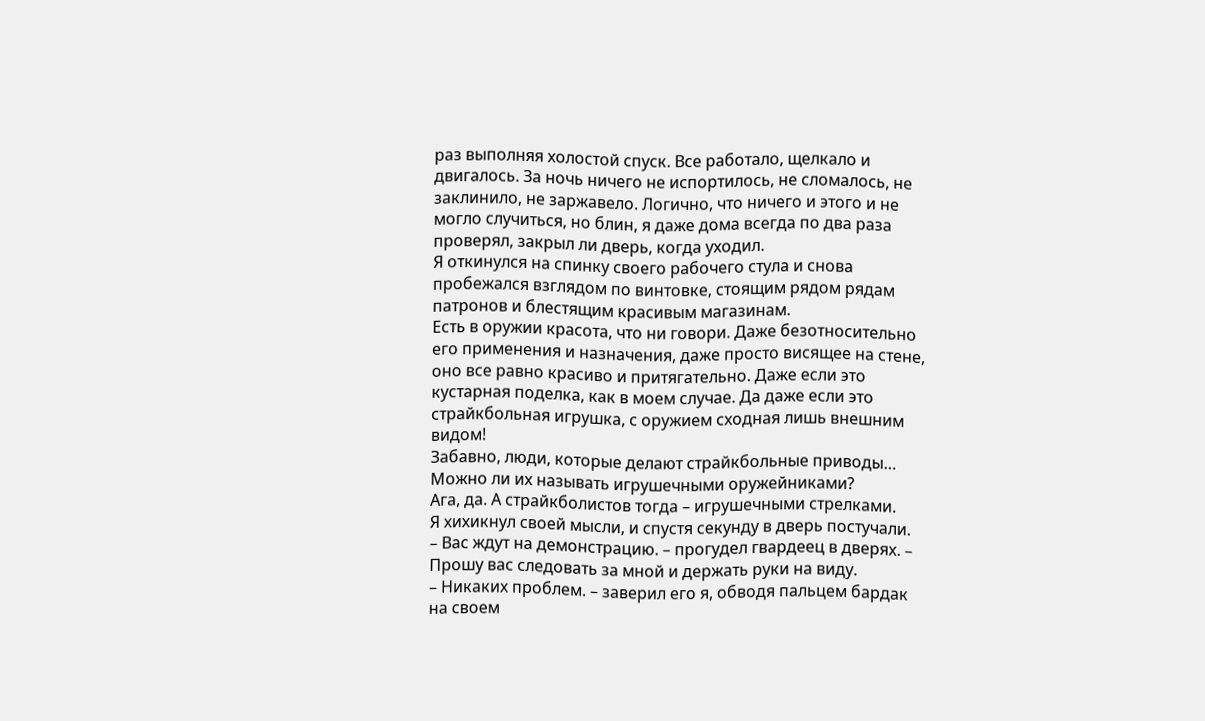раз выполняя холостой спуск. Все работало, щелкало и двигалось. За ночь ничего не испортилось, не сломалось, не заклинило, не заржавело. Логично, что ничего и этого и не могло случиться, но блин, я даже дома всегда по два раза проверял, закрыл ли дверь, когда уходил.
Я откинулся на спинку своего рабочего стула и снова пробежался взглядом по винтовке, стоящим рядом рядам патронов и блестящим красивым магазинам.
Есть в оружии красота, что ни говори. Даже безотносительно его применения и назначения, даже просто висящее на стене, оно все равно красиво и притягательно. Даже если это кустарная поделка, как в моем случае. Да даже если это страйкбольная игрушка, с оружием сходная лишь внешним видом!
Забавно, люди, которые делают страйкбольные приводы… Можно ли их называть игрушечными оружейниками?
Ага, да. А страйкболистов тогда – игрушечными стрелками.
Я хихикнул своей мысли, и спустя секунду в дверь постучали.
– Вас ждут на демонстрацию. – прогудел гвардеец в дверях. – Прошу вас следовать за мной и держать руки на виду.
– Никаких проблем. – заверил его я, обводя пальцем бардак на своем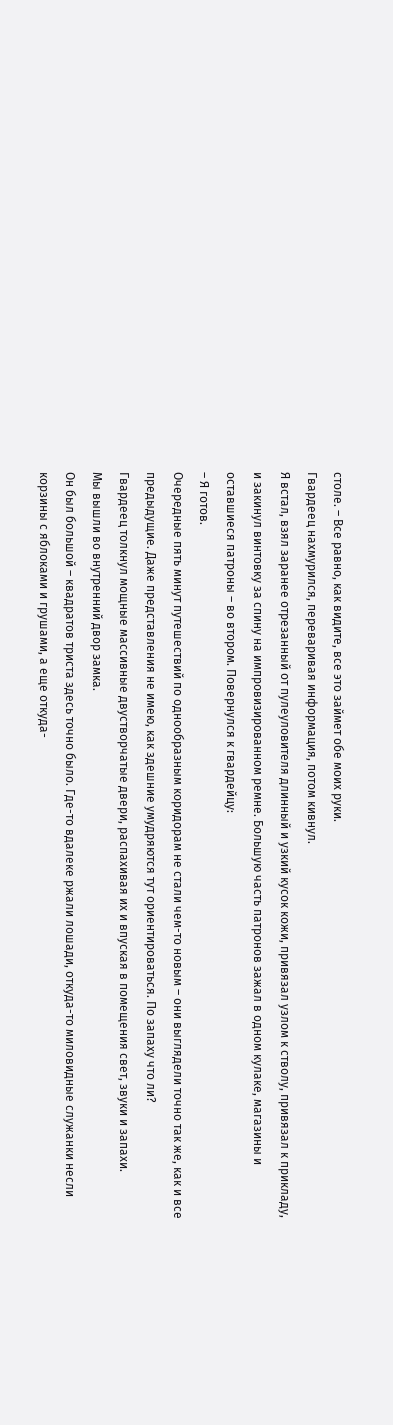столе. – Все равно, как видите, все это займет обе моих руки.
Гвардеец нахмурился, переваривая информация, потом кивнул.
Я встал, взял заранее отрезанный от пулеуловителя длинный и узкий кусок кожи, привязал узлом к стволу, привязал к прикладу, и закинул винтовку за спину на импровизированном ремне. Большую часть патронов зажал в одном кулаке, магазины и оставшиеся патроны – во втором. Повернулся к гвардейцу:
– Я готов.
Очередные пять минут путешествий по однообразным коридорам не стали чем-то новым – они выглядели точно так же, как и все предыдущие. Даже представления не имею, как здешние умудряются тут ориентироваться. По запаху что ли?
Гвардеец толкнул мощные массивные двустворчатые двери, распахивая их и впуская в помещения свет, звуки и запахи.
Мы вышли во внутренний двор замка.
Он был большой – квадратов триста здесь точно было. Где-то вдалеке ржали лошади, откуда-то миловидные служанки несли корзины с яблоками и грушами, а еще откуда-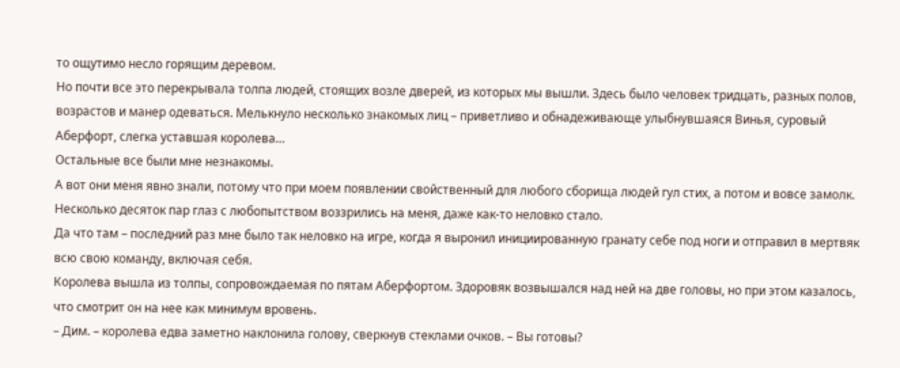то ощутимо несло горящим деревом.
Но почти все это перекрывала толпа людей, стоящих возле дверей, из которых мы вышли. Здесь было человек тридцать, разных полов, возрастов и манер одеваться. Мелькнуло несколько знакомых лиц – приветливо и обнадеживающе улыбнувшаяся Винья, суровый Аберфорт, слегка уставшая королева…
Остальные все были мне незнакомы.
А вот они меня явно знали, потому что при моем появлении свойственный для любого сборища людей гул стих, а потом и вовсе замолк. Несколько десяток пар глаз с любопытством воззрились на меня, даже как-то неловко стало.
Да что там – последний раз мне было так неловко на игре, когда я выронил инициированную гранату себе под ноги и отправил в мертвяк всю свою команду, включая себя.
Королева вышла из толпы, сопровождаемая по пятам Аберфортом. Здоровяк возвышался над ней на две головы, но при этом казалось, что смотрит он на нее как минимум вровень.
– Дим. – королева едва заметно наклонила голову, сверкнув стеклами очков. – Вы готовы?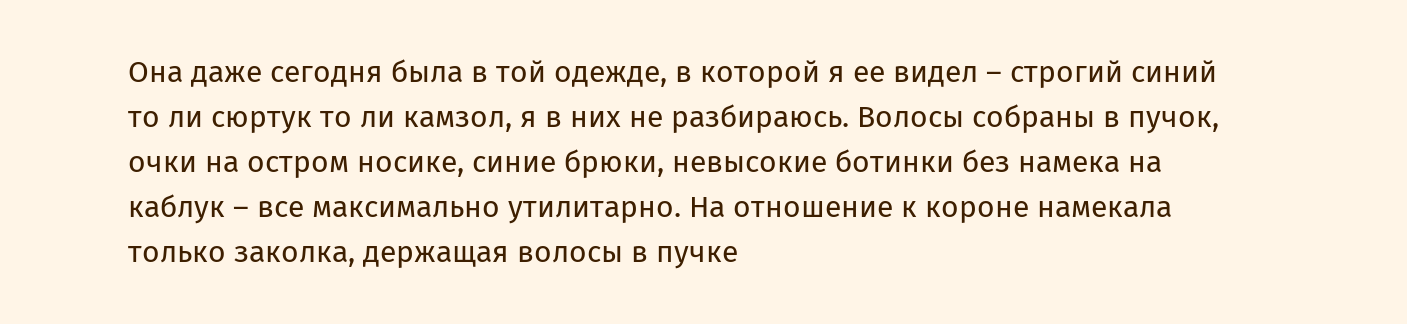Она даже сегодня была в той одежде, в которой я ее видел – строгий синий то ли сюртук то ли камзол, я в них не разбираюсь. Волосы собраны в пучок, очки на остром носике, синие брюки, невысокие ботинки без намека на каблук – все максимально утилитарно. На отношение к короне намекала только заколка, держащая волосы в пучке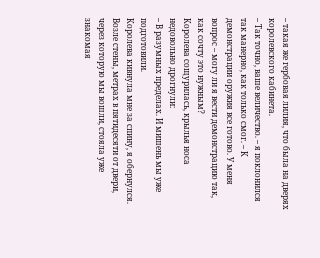– такая же гербовая лилия, что была на дверях королевского кабинета.
– Так точно, ваше величество. – я поклонился так манерно, как только смог. – К демонстрации оружия все готово. У меня вопрос – могу ли я вести демонстрацию так, как сочту это нужным?
Королева сощурилась, крылья носа недовольно дрогнули:
– В разумных пределах. И мишень мы уже подготовили.
Королева кивнула мне за спину, я обернулся.
Возле стены, метрах в пятидесяти от двери, через которую мы вошли, стояла уже знакомая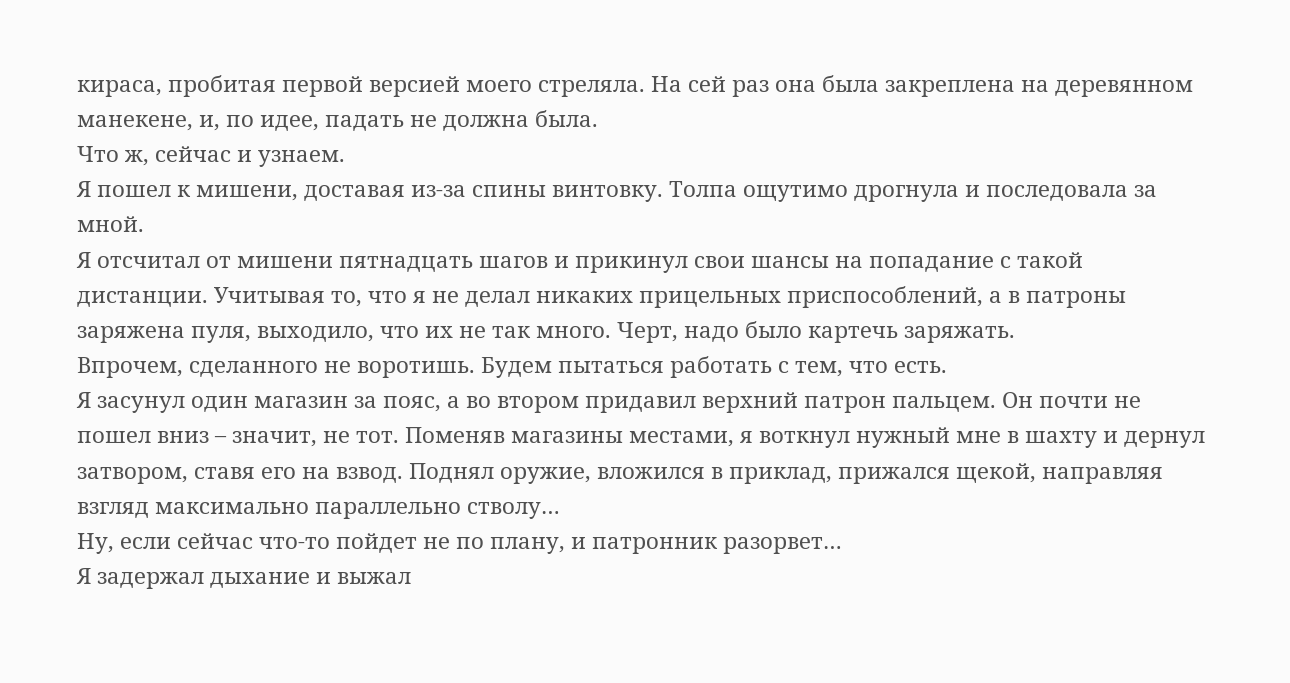кираса, пробитая первой версией моего стреляла. На сей раз она была закреплена на деревянном манекене, и, по идее, падать не должна была.
Что ж, сейчас и узнаем.
Я пошел к мишени, доставая из-за спины винтовку. Толпа ощутимо дрогнула и последовала за мной.
Я отсчитал от мишени пятнадцать шагов и прикинул свои шансы на попадание с такой дистанции. Учитывая то, что я не делал никаких прицельных приспособлений, а в патроны заряжена пуля, выходило, что их не так много. Черт, надо было картечь заряжать.
Впрочем, сделанного не воротишь. Будем пытаться работать с тем, что есть.
Я засунул один магазин за пояс, а во втором придавил верхний патрон пальцем. Он почти не пошел вниз – значит, не тот. Поменяв магазины местами, я воткнул нужный мне в шахту и дернул затвором, ставя его на взвод. Поднял оружие, вложился в приклад, прижался щекой, направляя взгляд максимально параллельно стволу…
Ну, если сейчас что-то пойдет не по плану, и патронник разорвет…
Я задержал дыхание и выжал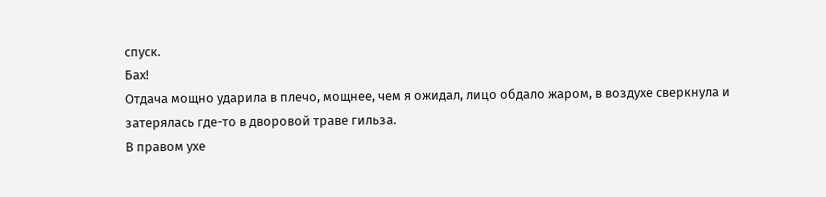спуск.
Бах!
Отдача мощно ударила в плечо, мощнее, чем я ожидал, лицо обдало жаром, в воздухе сверкнула и затерялась где-то в дворовой траве гильза.
В правом ухе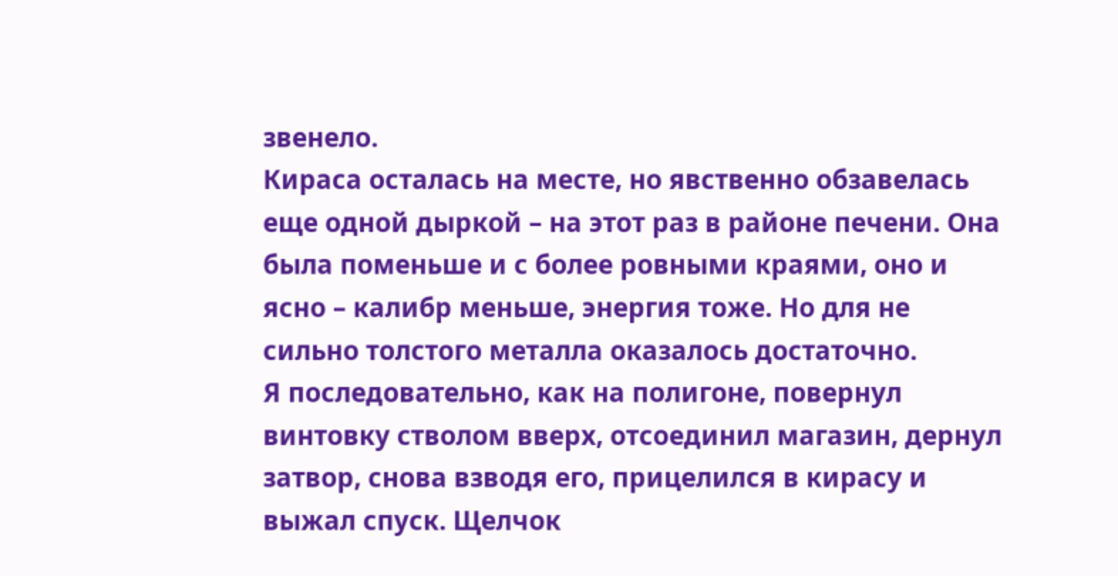звенело.
Кираса осталась на месте, но явственно обзавелась еще одной дыркой – на этот раз в районе печени. Она была поменьше и с более ровными краями, оно и ясно – калибр меньше, энергия тоже. Но для не сильно толстого металла оказалось достаточно.
Я последовательно, как на полигоне, повернул винтовку стволом вверх, отсоединил магазин, дернул затвор, снова взводя его, прицелился в кирасу и выжал спуск. Щелчок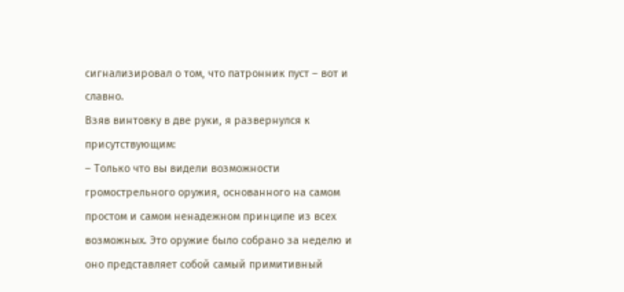сигнализировал о том, что патронник пуст – вот и славно.
Взяв винтовку в две руки, я развернулся к присутствующим:
– Только что вы видели возможности громострельного оружия, основанного на самом простом и самом ненадежном принципе из всех возможных. Это оружие было собрано за неделю и оно представляет собой самый примитивный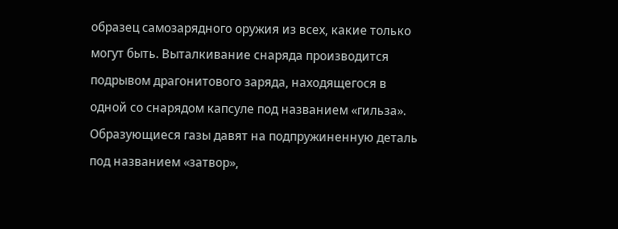образец самозарядного оружия из всех, какие только могут быть. Выталкивание снаряда производится подрывом драгонитового заряда, находящегося в одной со снарядом капсуле под названием «гильза». Образующиеся газы давят на подпружиненную деталь под названием «затвор»,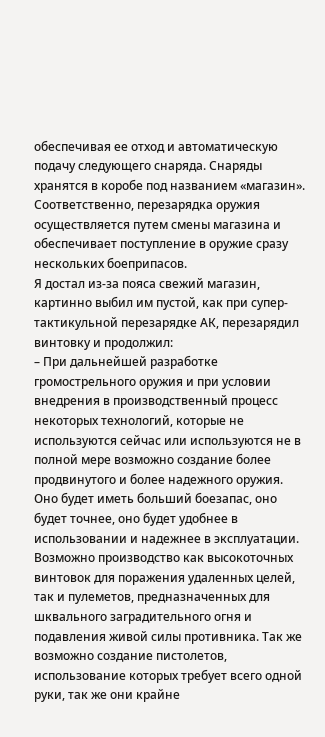обеспечивая ее отход и автоматическую подачу следующего снаряда. Снаряды хранятся в коробе под названием «магазин». Соответственно, перезарядка оружия осуществляется путем смены магазина и обеспечивает поступление в оружие сразу нескольких боеприпасов.
Я достал из-за пояса свежий магазин, картинно выбил им пустой, как при супер-тактикульной перезарядке АК, перезарядил винтовку и продолжил:
– При дальнейшей разработке громострельного оружия и при условии внедрения в производственный процесс некоторых технологий, которые не используются сейчас или используются не в полной мере возможно создание более продвинутого и более надежного оружия. Оно будет иметь больший боезапас, оно будет точнее, оно будет удобнее в использовании и надежнее в эксплуатации. Возможно производство как высокоточных винтовок для поражения удаленных целей, так и пулеметов, предназначенных для шквального заградительного огня и подавления живой силы противника. Так же возможно создание пистолетов, использование которых требует всего одной руки, так же они крайне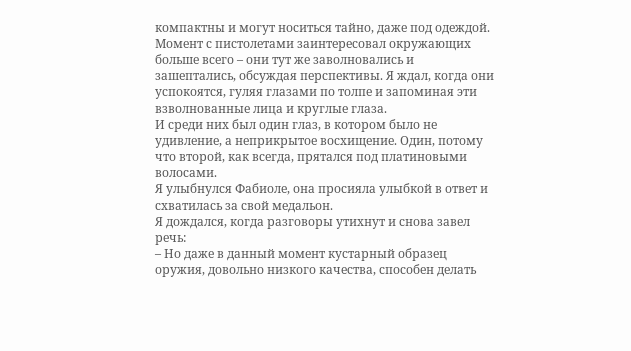компактны и могут носиться тайно, даже под одеждой.
Момент с пистолетами заинтересовал окружающих больше всего – они тут же заволновались и зашептались, обсуждая перспективы. Я ждал, когда они успокоятся, гуляя глазами по толпе и запоминая эти взволнованные лица и круглые глаза.
И среди них был один глаз, в котором было не удивление, а неприкрытое восхищение. Один, потому что второй, как всегда, прятался под платиновыми волосами.
Я улыбнулся Фабиоле, она просияла улыбкой в ответ и схватилась за свой медальон.
Я дождался, когда разговоры утихнут и снова завел речь:
– Но даже в данный момент кустарный образец оружия, довольно низкого качества, способен делать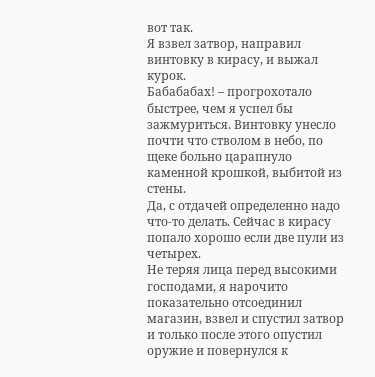вот так.
Я взвел затвор, направил винтовку в кирасу, и выжал курок.
Бабабабах! – прогрохотало быстрее, чем я успел бы зажмуриться. Винтовку унесло почти что стволом в небо, по щеке больно царапнуло каменной крошкой, выбитой из стены.
Да, с отдачей определенно надо что-то делать. Сейчас в кирасу попало хорошо если две пули из четырех.
Не теряя лица перед высокими господами, я нарочито показательно отсоединил магазин, взвел и спустил затвор и только после этого опустил оружие и повернулся к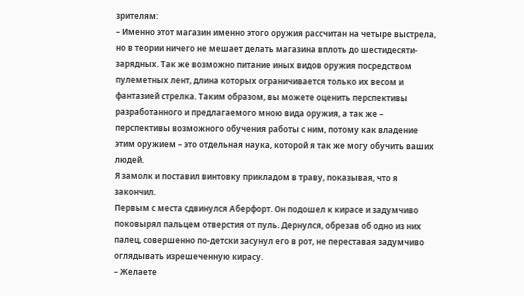зрителям:
– Именно этот магазин именно этого оружия рассчитан на четыре выстрела, но в теории ничего не мешает делать магазина вплоть до шестидесяти-зарядных. Так же возможно питание иных видов оружия посредством пулеметных лент, длина которых ограничивается только их весом и фантазией стрелка. Таким образом, вы можете оценить перспективы разработанного и предлагаемого мною вида оружия, а так же – перспективы возможного обучения работы с ним, потому как владение этим оружием – это отдельная наука, которой я так же могу обучить ваших людей.
Я замолк и поставил винтовку прикладом в траву, показывая, что я закончил.
Первым с места сдвинулся Аберфорт. Он подошел к кирасе и задумчиво поковырял пальцем отверстия от пуль. Дернулся, обрезав об одно из них палец, совершенно по-детски засунул его в рот, не переставая задумчиво оглядывать изрешеченную кирасу.
– Желаете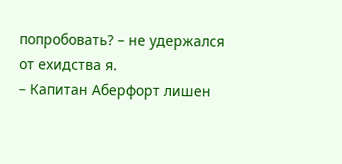попробовать? – не удержался от ехидства я.
– Капитан Аберфорт лишен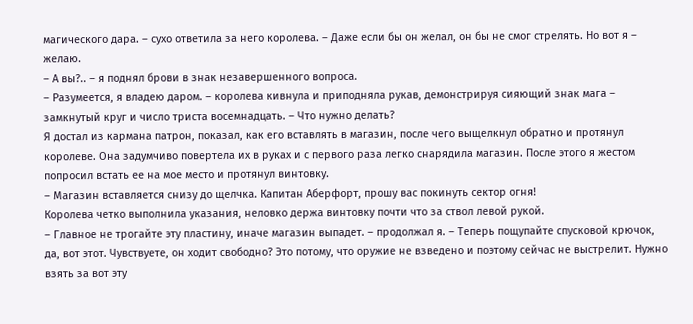магического дара. – сухо ответила за него королева. – Даже если бы он желал, он бы не смог стрелять. Но вот я – желаю.
– А вы?.. – я поднял брови в знак незавершенного вопроса.
– Разумеется, я владею даром. – королева кивнула и приподняла рукав, демонстрируя сияющий знак мага – замкнутый круг и число триста восемнадцать. – Что нужно делать?
Я достал из кармана патрон, показал, как его вставлять в магазин, после чего выщелкнул обратно и протянул королеве. Она задумчиво повертела их в руках и с первого раза легко снарядила магазин. После этого я жестом попросил встать ее на мое место и протянул винтовку.
– Магазин вставляется снизу до щелчка. Капитан Аберфорт, прошу вас покинуть сектор огня!
Королева четко выполнила указания, неловко держа винтовку почти что за ствол левой рукой.
– Главное не трогайте эту пластину, иначе магазин выпадет. – продолжал я. – Теперь пощупайте спусковой крючок, да, вот этот. Чувствуете, он ходит свободно? Это потому, что оружие не взведено и поэтому сейчас не выстрелит. Нужно взять за вот эту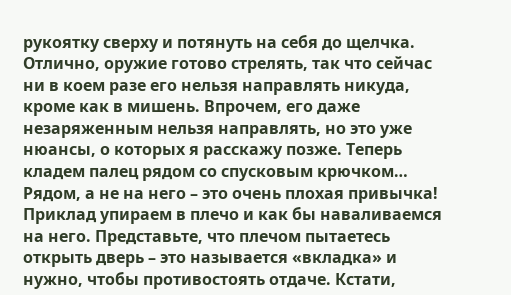рукоятку сверху и потянуть на себя до щелчка. Отлично, оружие готово стрелять, так что сейчас ни в коем разе его нельзя направлять никуда, кроме как в мишень. Впрочем, его даже незаряженным нельзя направлять, но это уже нюансы, о которых я расскажу позже. Теперь кладем палец рядом со спусковым крючком… Рядом, а не на него – это очень плохая привычка! Приклад упираем в плечо и как бы наваливаемся на него. Представьте, что плечом пытаетесь открыть дверь – это называется «вкладка» и нужно, чтобы противостоять отдаче. Кстати,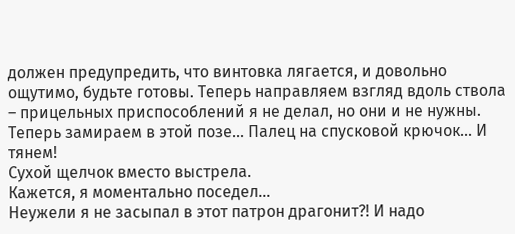должен предупредить, что винтовка лягается, и довольно ощутимо, будьте готовы. Теперь направляем взгляд вдоль ствола – прицельных приспособлений я не делал, но они и не нужны. Теперь замираем в этой позе… Палец на спусковой крючок… И тянем!
Сухой щелчок вместо выстрела.
Кажется, я моментально поседел…
Неужели я не засыпал в этот патрон драгонит?! И надо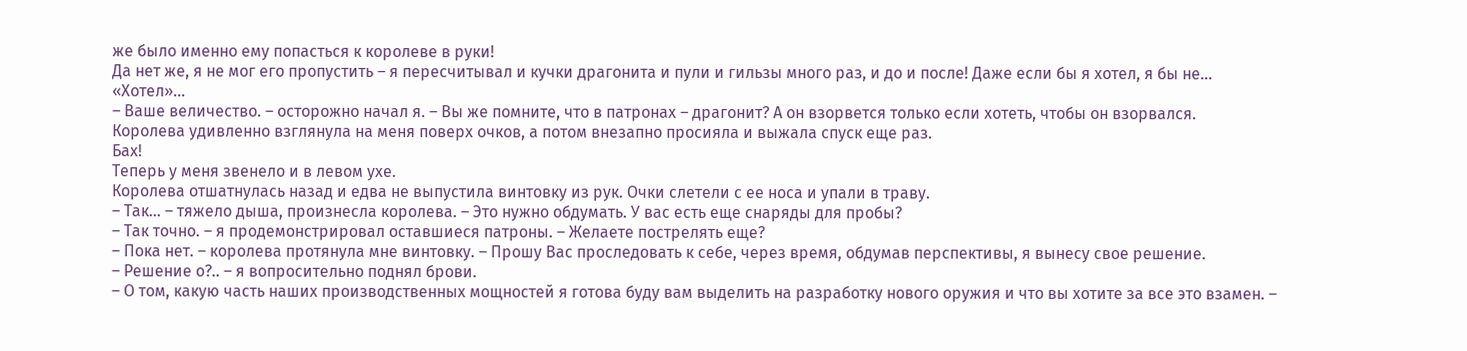же было именно ему попасться к королеве в руки!
Да нет же, я не мог его пропустить – я пересчитывал и кучки драгонита и пули и гильзы много раз, и до и после! Даже если бы я хотел, я бы не…
«Хотел»…
– Ваше величество. – осторожно начал я. – Вы же помните, что в патронах – драгонит? А он взорвется только если хотеть, чтобы он взорвался.
Королева удивленно взглянула на меня поверх очков, а потом внезапно просияла и выжала спуск еще раз.
Бах!
Теперь у меня звенело и в левом ухе.
Королева отшатнулась назад и едва не выпустила винтовку из рук. Очки слетели с ее носа и упали в траву.
– Так… – тяжело дыша, произнесла королева. – Это нужно обдумать. У вас есть еще снаряды для пробы?
– Так точно. – я продемонстрировал оставшиеся патроны. – Желаете пострелять еще?
– Пока нет. – королева протянула мне винтовку. – Прошу Вас проследовать к себе, через время, обдумав перспективы, я вынесу свое решение.
– Решение о?.. – я вопросительно поднял брови.
– О том, какую часть наших производственных мощностей я готова буду вам выделить на разработку нового оружия и что вы хотите за все это взамен. –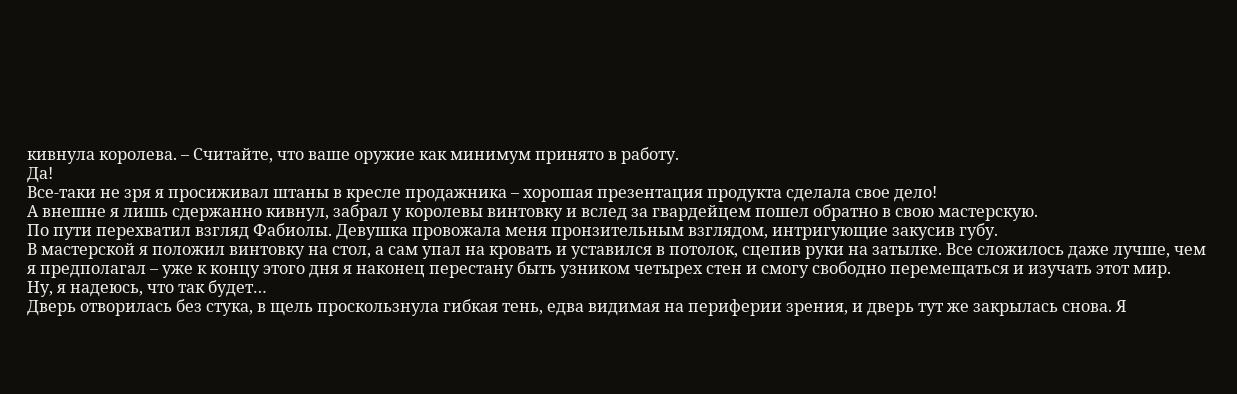кивнула королева. – Считайте, что ваше оружие как минимум принято в работу.
Да!
Все-таки не зря я просиживал штаны в кресле продажника – хорошая презентация продукта сделала свое дело!
А внешне я лишь сдержанно кивнул, забрал у королевы винтовку и вслед за гвардейцем пошел обратно в свою мастерскую.
По пути перехватил взгляд Фабиолы. Девушка провожала меня пронзительным взглядом, интригующие закусив губу.
В мастерской я положил винтовку на стол, а сам упал на кровать и уставился в потолок, сцепив руки на затылке. Все сложилось даже лучше, чем я предполагал – уже к концу этого дня я наконец перестану быть узником четырех стен и смогу свободно перемещаться и изучать этот мир.
Ну, я надеюсь, что так будет…
Дверь отворилась без стука, в щель проскользнула гибкая тень, едва видимая на периферии зрения, и дверь тут же закрылась снова. Я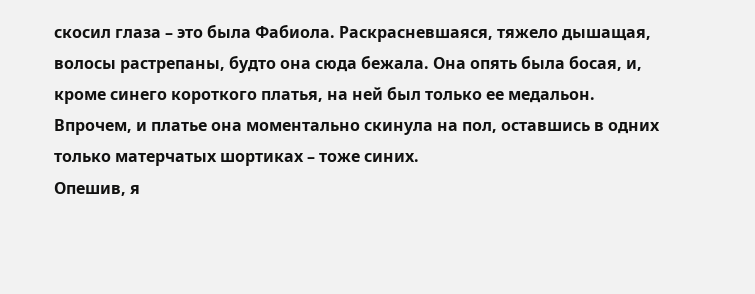скосил глаза – это была Фабиола. Раскрасневшаяся, тяжело дышащая, волосы растрепаны, будто она сюда бежала. Она опять была босая, и, кроме синего короткого платья, на ней был только ее медальон.
Впрочем, и платье она моментально скинула на пол, оставшись в одних только матерчатых шортиках – тоже синих.
Опешив, я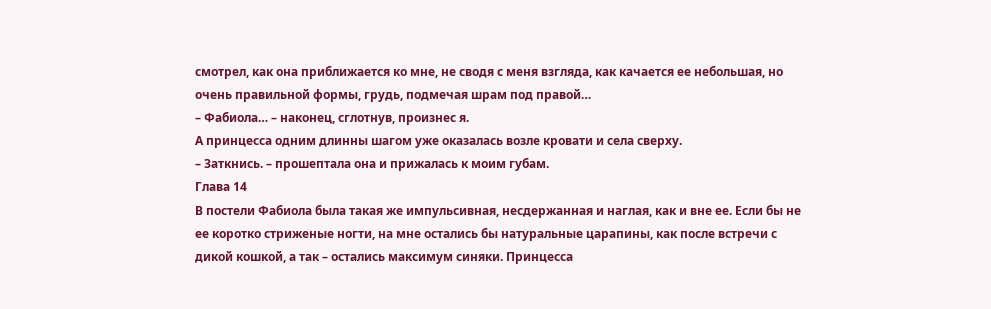смотрел, как она приближается ко мне, не сводя с меня взгляда, как качается ее небольшая, но очень правильной формы, грудь, подмечая шрам под правой…
– Фабиола… – наконец, сглотнув, произнес я.
А принцесса одним длинны шагом уже оказалась возле кровати и села сверху.
– Заткнись. – прошептала она и прижалась к моим губам.
Глава 14
В постели Фабиола была такая же импульсивная, несдержанная и наглая, как и вне ее. Если бы не ее коротко стриженые ногти, на мне остались бы натуральные царапины, как после встречи с дикой кошкой, а так – остались максимум синяки. Принцесса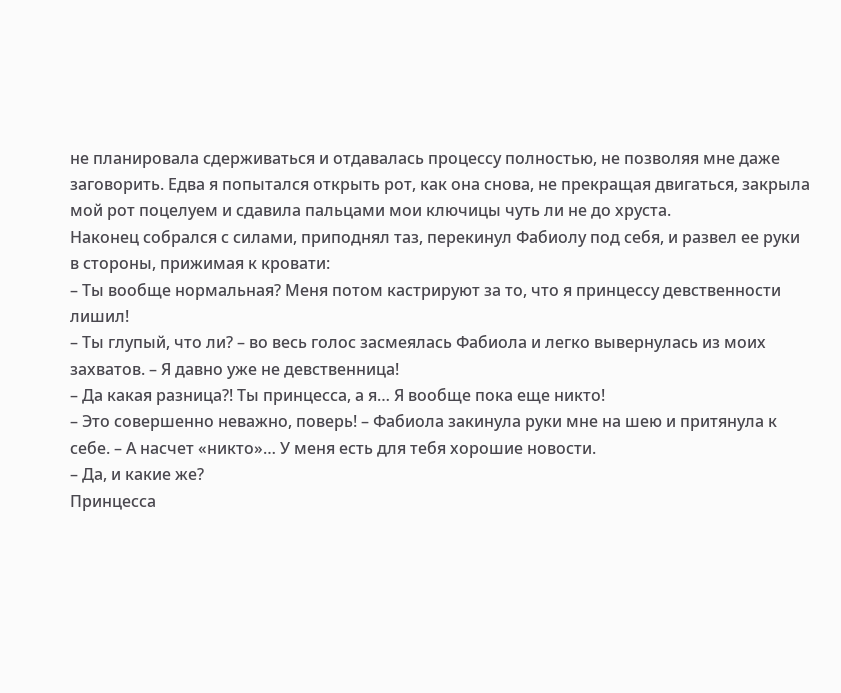не планировала сдерживаться и отдавалась процессу полностью, не позволяя мне даже заговорить. Едва я попытался открыть рот, как она снова, не прекращая двигаться, закрыла мой рот поцелуем и сдавила пальцами мои ключицы чуть ли не до хруста.
Наконец собрался с силами, приподнял таз, перекинул Фабиолу под себя, и развел ее руки в стороны, прижимая к кровати:
– Ты вообще нормальная? Меня потом кастрируют за то, что я принцессу девственности лишил!
– Ты глупый, что ли? – во весь голос засмеялась Фабиола и легко вывернулась из моих захватов. – Я давно уже не девственница!
– Да какая разница?! Ты принцесса, а я… Я вообще пока еще никто!
– Это совершенно неважно, поверь! – Фабиола закинула руки мне на шею и притянула к себе. – А насчет «никто»… У меня есть для тебя хорошие новости.
– Да, и какие же?
Принцесса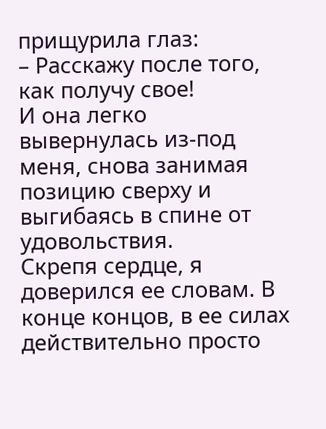прищурила глаз:
– Расскажу после того, как получу свое!
И она легко вывернулась из-под меня, снова занимая позицию сверху и выгибаясь в спине от удовольствия.
Скрепя сердце, я доверился ее словам. В конце концов, в ее силах действительно просто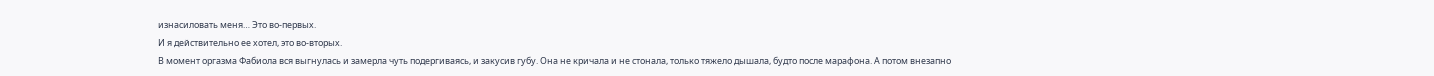изнасиловать меня… Это во-первых.
И я действительно ее хотел, это во-вторых.
В момент оргазма Фабиола вся выгнулась и замерла чуть подергиваясь, и закусив губу. Она не кричала и не стонала, только тяжело дышала, будто после марафона. А потом внезапно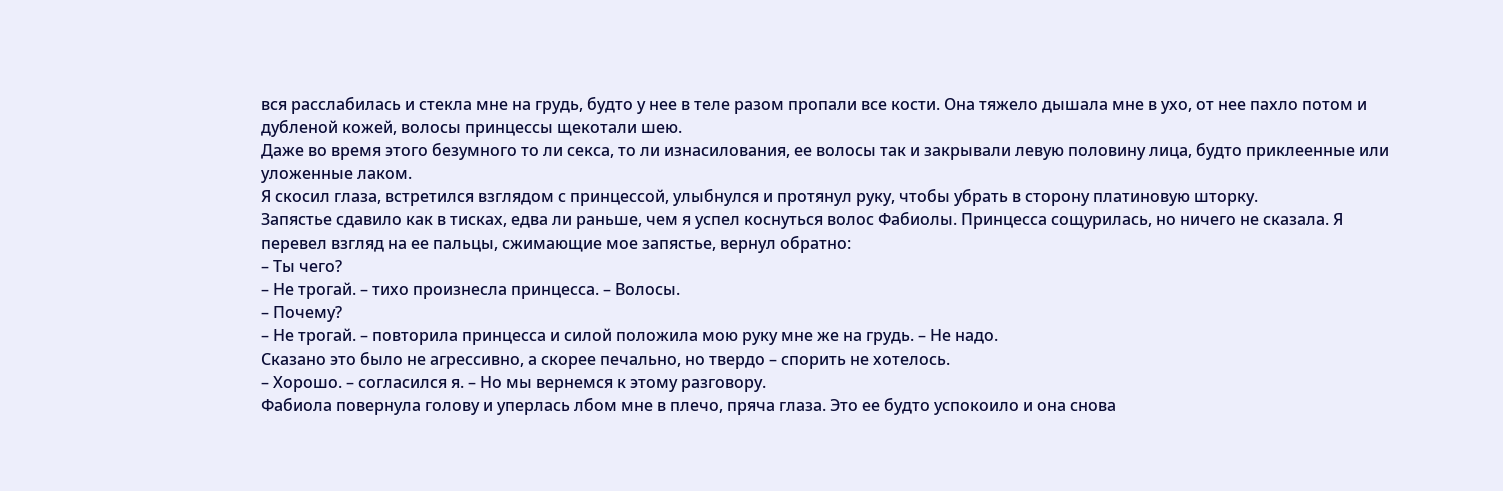вся расслабилась и стекла мне на грудь, будто у нее в теле разом пропали все кости. Она тяжело дышала мне в ухо, от нее пахло потом и дубленой кожей, волосы принцессы щекотали шею.
Даже во время этого безумного то ли секса, то ли изнасилования, ее волосы так и закрывали левую половину лица, будто приклеенные или уложенные лаком.
Я скосил глаза, встретился взглядом с принцессой, улыбнулся и протянул руку, чтобы убрать в сторону платиновую шторку.
Запястье сдавило как в тисках, едва ли раньше, чем я успел коснуться волос Фабиолы. Принцесса сощурилась, но ничего не сказала. Я перевел взгляд на ее пальцы, сжимающие мое запястье, вернул обратно:
– Ты чего?
– Не трогай. – тихо произнесла принцесса. – Волосы.
– Почему?
– Не трогай. – повторила принцесса и силой положила мою руку мне же на грудь. – Не надо.
Сказано это было не агрессивно, а скорее печально, но твердо – спорить не хотелось.
– Хорошо. – согласился я. – Но мы вернемся к этому разговору.
Фабиола повернула голову и уперлась лбом мне в плечо, пряча глаза. Это ее будто успокоило и она снова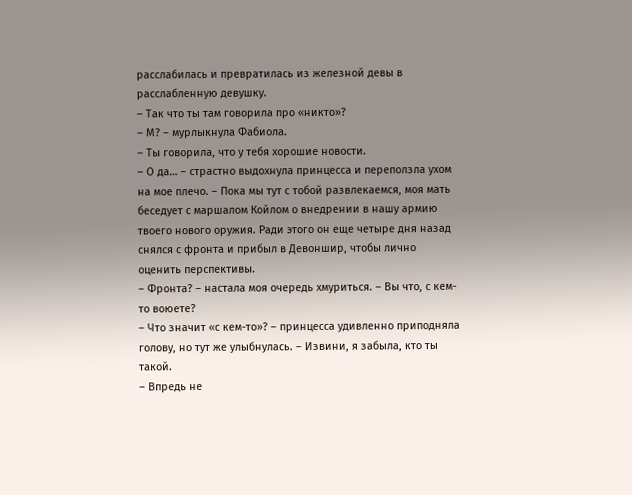расслабилась и превратилась из железной девы в расслабленную девушку.
– Так что ты там говорила про «никто»?
– М? – мурлыкнула Фабиола.
– Ты говорила, что у тебя хорошие новости.
– О да… – страстно выдохнула принцесса и переползла ухом на мое плечо. – Пока мы тут с тобой развлекаемся, моя мать беседует с маршалом Койлом о внедрении в нашу армию твоего нового оружия. Ради этого он еще четыре дня назад снялся с фронта и прибыл в Девоншир, чтобы лично оценить перспективы.
– Фронта? – настала моя очередь хмуриться. – Вы что, с кем-то воюете?
– Что значит «с кем-то»? – принцесса удивленно приподняла голову, но тут же улыбнулась. – Извини, я забыла, кто ты такой.
– Впредь не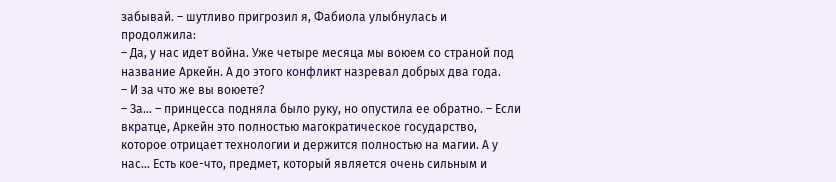забывай. – шутливо пригрозил я, Фабиола улыбнулась и продолжила:
– Да, у нас идет война. Уже четыре месяца мы воюем со страной под название Аркейн. А до этого конфликт назревал добрых два года.
– И за что же вы воюете?
– За… – принцесса подняла было руку, но опустила ее обратно. – Если вкратце, Аркейн это полностью магократическое государство, которое отрицает технологии и держится полностью на магии. А у нас… Есть кое-что, предмет, который является очень сильным и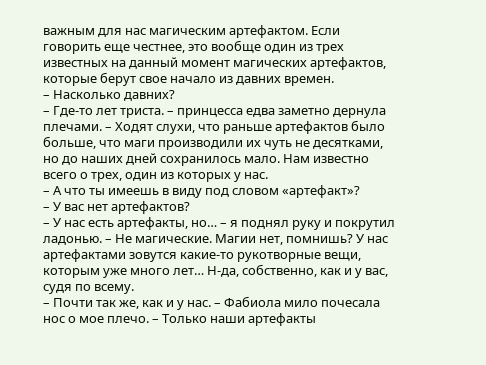важным для нас магическим артефактом. Если говорить еще честнее, это вообще один из трех известных на данный момент магических артефактов, которые берут свое начало из давних времен.
– Насколько давних?
– Где-то лет триста. – принцесса едва заметно дернула плечами. – Ходят слухи, что раньше артефактов было больше, что маги производили их чуть не десятками, но до наших дней сохранилось мало. Нам известно всего о трех, один из которых у нас.
– А что ты имеешь в виду под словом «артефакт»?
– У вас нет артефактов?
– У нас есть артефакты, но… – я поднял руку и покрутил ладонью. – Не магические. Магии нет, помнишь? У нас артефактами зовутся какие-то рукотворные вещи, которым уже много лет… Н-да, собственно, как и у вас, судя по всему.
– Почти так же, как и у нас. – Фабиола мило почесала нос о мое плечо. – Только наши артефакты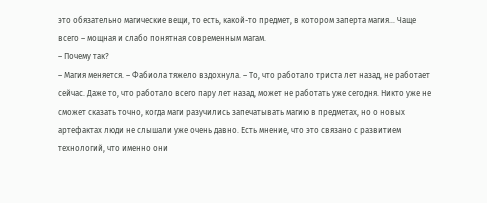это обязательно магические вещи, то есть, какой-то предмет, в котором заперта магия… Чаще всего – мощная и слабо понятная современным магам.
– Почему так?
– Магия меняется. – Фабиола тяжело вздохнула. – То, что работало триста лет назад, не работает сейчас. Даже то, что работало всего пару лет назад, может не работать уже сегодня. Никто уже не сможет сказать точно, когда маги разучились запечатывать магию в предметах, но о новых артефактах люди не слышали уже очень давно. Есть мнение, что это связано с развитием технологий, что именно они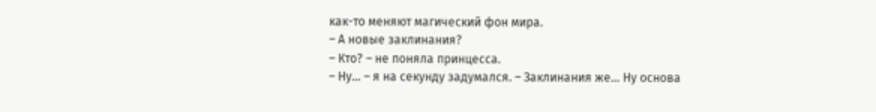как-то меняют магический фон мира.
– А новые заклинания?
– Кто? – не поняла принцесса.
– Ну… – я на секунду задумался. – Заклинания же… Ну основа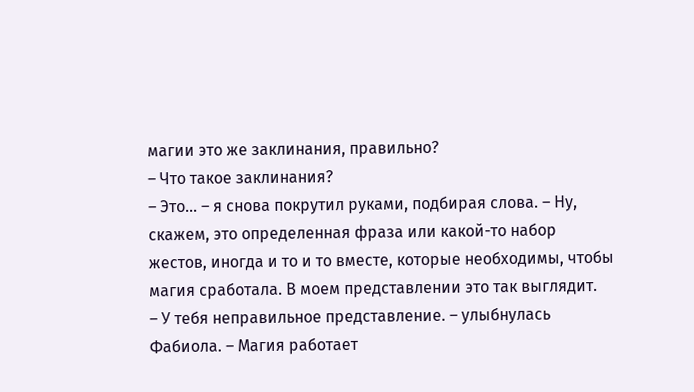магии это же заклинания, правильно?
– Что такое заклинания?
– Это… – я снова покрутил руками, подбирая слова. – Ну, скажем, это определенная фраза или какой-то набор жестов, иногда и то и то вместе, которые необходимы, чтобы магия сработала. В моем представлении это так выглядит.
– У тебя неправильное представление. – улыбнулась Фабиола. – Магия работает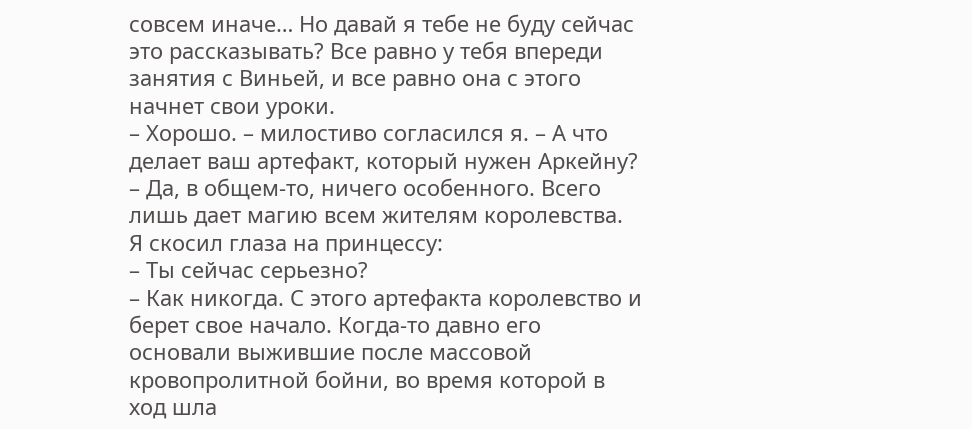совсем иначе… Но давай я тебе не буду сейчас это рассказывать? Все равно у тебя впереди занятия с Виньей, и все равно она с этого начнет свои уроки.
– Хорошо. – милостиво согласился я. – А что делает ваш артефакт, который нужен Аркейну?
– Да, в общем-то, ничего особенного. Всего лишь дает магию всем жителям королевства.
Я скосил глаза на принцессу:
– Ты сейчас серьезно?
– Как никогда. С этого артефакта королевство и берет свое начало. Когда-то давно его основали выжившие после массовой кровопролитной бойни, во время которой в ход шла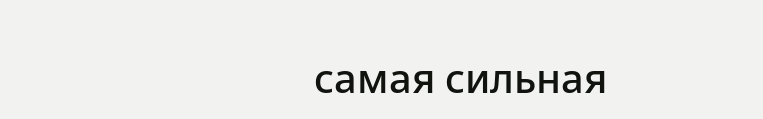самая сильная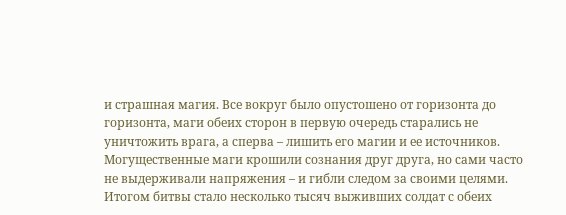и страшная магия. Все вокруг было опустошено от горизонта до горизонта, маги обеих сторон в первую очередь старались не уничтожить врага, а сперва – лишить его магии и ее источников. Могущественные маги крошили сознания друг друга, но сами часто не выдерживали напряжения – и гибли следом за своими целями. Итогом битвы стало несколько тысяч выживших солдат с обеих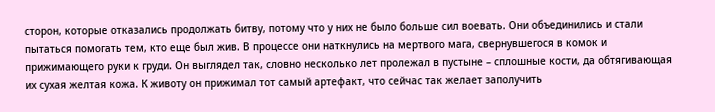сторон, которые отказались продолжать битву, потому что у них не было больше сил воевать. Они объединились и стали пытаться помогать тем, кто еще был жив. В процессе они наткнулись на мертвого мага, свернувшегося в комок и прижимающего руки к груди. Он выглядел так, словно несколько лет пролежал в пустыне – сплошные кости, да обтягивающая их сухая желтая кожа. К животу он прижимал тот самый артефакт, что сейчас так желает заполучить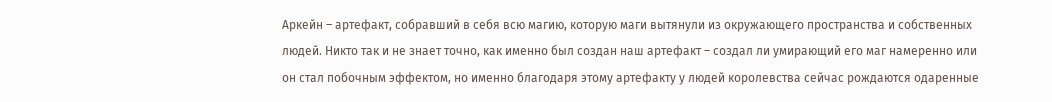Аркейн – артефакт, собравший в себя всю магию, которую маги вытянули из окружающего пространства и собственных людей. Никто так и не знает точно, как именно был создан наш артефакт – создал ли умирающий его маг намеренно или он стал побочным эффектом, но именно благодаря этому артефакту у людей королевства сейчас рождаются одаренные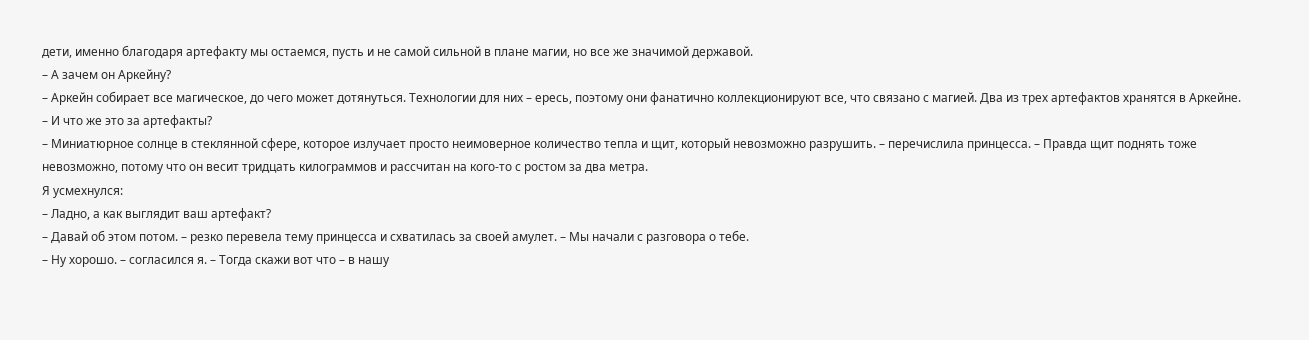дети, именно благодаря артефакту мы остаемся, пусть и не самой сильной в плане магии, но все же значимой державой.
– А зачем он Аркейну?
– Аркейн собирает все магическое, до чего может дотянуться. Технологии для них – ересь, поэтому они фанатично коллекционируют все, что связано с магией. Два из трех артефактов хранятся в Аркейне.
– И что же это за артефакты?
– Миниатюрное солнце в стеклянной сфере, которое излучает просто неимоверное количество тепла и щит, который невозможно разрушить. – перечислила принцесса. – Правда щит поднять тоже невозможно, потому что он весит тридцать килограммов и рассчитан на кого-то с ростом за два метра.
Я усмехнулся:
– Ладно, а как выглядит ваш артефакт?
– Давай об этом потом. – резко перевела тему принцесса и схватилась за своей амулет. – Мы начали с разговора о тебе.
– Ну хорошо. – согласился я. – Тогда скажи вот что – в нашу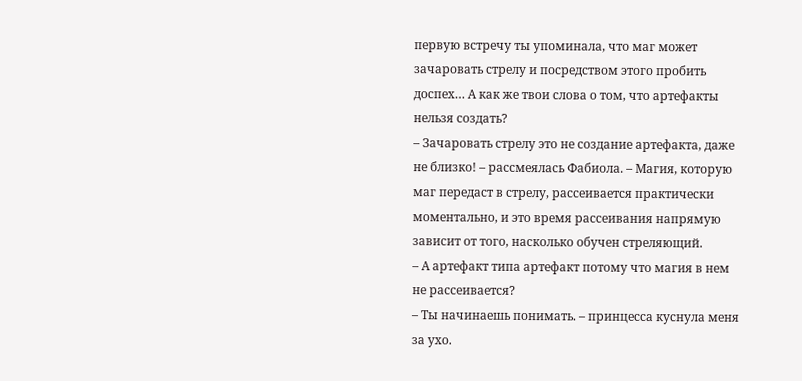первую встречу ты упоминала, что маг может зачаровать стрелу и посредством этого пробить доспех… А как же твои слова о том, что артефакты нельзя создать?
– Зачаровать стрелу это не создание артефакта, даже не близко! – рассмеялась Фабиола. – Магия, которую маг передаст в стрелу, рассеивается практически моментально, и это время рассеивания напрямую зависит от того, насколько обучен стреляющий.
– А артефакт типа артефакт потому что магия в нем не рассеивается?
– Ты начинаешь понимать. – принцесса куснула меня за ухо.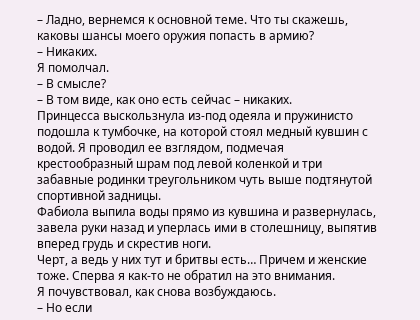– Ладно, вернемся к основной теме. Что ты скажешь, каковы шансы моего оружия попасть в армию?
– Никаких.
Я помолчал.
– В смысле?
– В том виде, как оно есть сейчас – никаких.
Принцесса выскользнула из-под одеяла и пружинисто подошла к тумбочке, на которой стоял медный кувшин с водой. Я проводил ее взглядом, подмечая крестообразный шрам под левой коленкой и три забавные родинки треугольником чуть выше подтянутой спортивной задницы.
Фабиола выпила воды прямо из кувшина и развернулась, завела руки назад и уперлась ими в столешницу, выпятив вперед грудь и скрестив ноги.
Черт, а ведь у них тут и бритвы есть… Причем и женские тоже. Сперва я как-то не обратил на это внимания.
Я почувствовал, как снова возбуждаюсь.
– Но если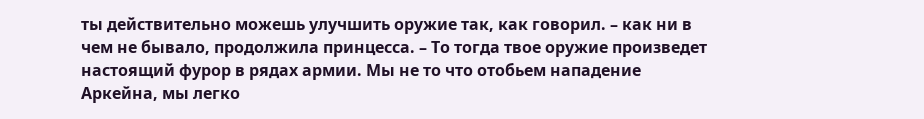ты действительно можешь улучшить оружие так, как говорил. – как ни в чем не бывало, продолжила принцесса. – То тогда твое оружие произведет настоящий фурор в рядах армии. Мы не то что отобьем нападение Аркейна, мы легко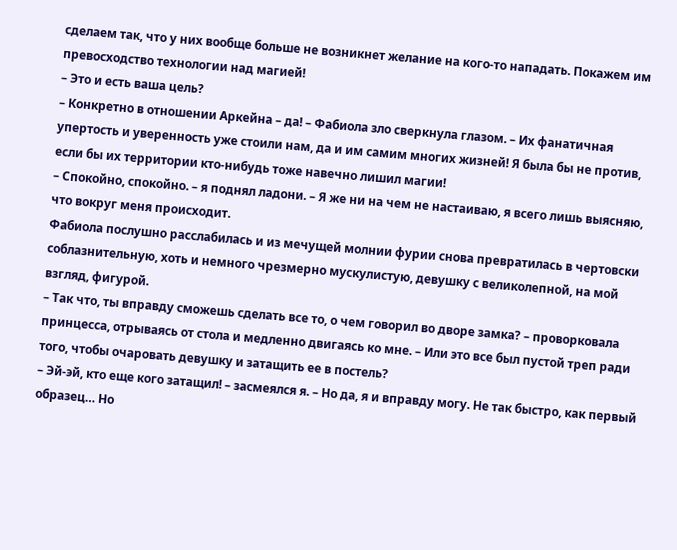сделаем так, что у них вообще больше не возникнет желание на кого-то нападать. Покажем им превосходство технологии над магией!
– Это и есть ваша цель?
– Конкретно в отношении Аркейна – да! – Фабиола зло сверкнула глазом. – Их фанатичная упертость и уверенность уже стоили нам, да и им самим многих жизней! Я была бы не против, если бы их территории кто-нибудь тоже навечно лишил магии!
– Спокойно, спокойно. – я поднял ладони. – Я же ни на чем не настаиваю, я всего лишь выясняю, что вокруг меня происходит.
Фабиола послушно расслабилась и из мечущей молнии фурии снова превратилась в чертовски соблазнительную, хоть и немного чрезмерно мускулистую, девушку с великолепной, на мой взгляд, фигурой.
– Так что, ты вправду сможешь сделать все то, о чем говорил во дворе замка? – проворковала принцесса, отрываясь от стола и медленно двигаясь ко мне. – Или это все был пустой треп ради того, чтобы очаровать девушку и затащить ее в постель?
– Эй-эй, кто еще кого затащил! – засмеялся я. – Но да, я и вправду могу. Не так быстро, как первый образец… Но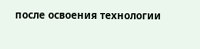после освоения технологии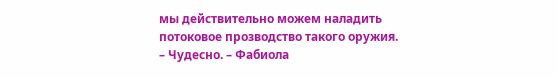мы действительно можем наладить потоковое прозводство такого оружия.
– Чудесно. – Фабиола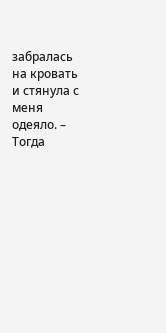забралась на кровать и стянула с меня одеяло. – Тогда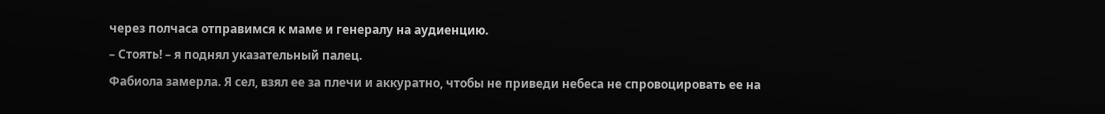через полчаса отправимся к маме и генералу на аудиенцию.
– Стоять! – я поднял указательный палец.
Фабиола замерла. Я сел, взял ее за плечи и аккуратно, чтобы не приведи небеса не спровоцировать ее на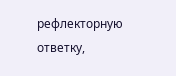рефлекторную ответку,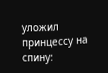уложил принцессу на спину: